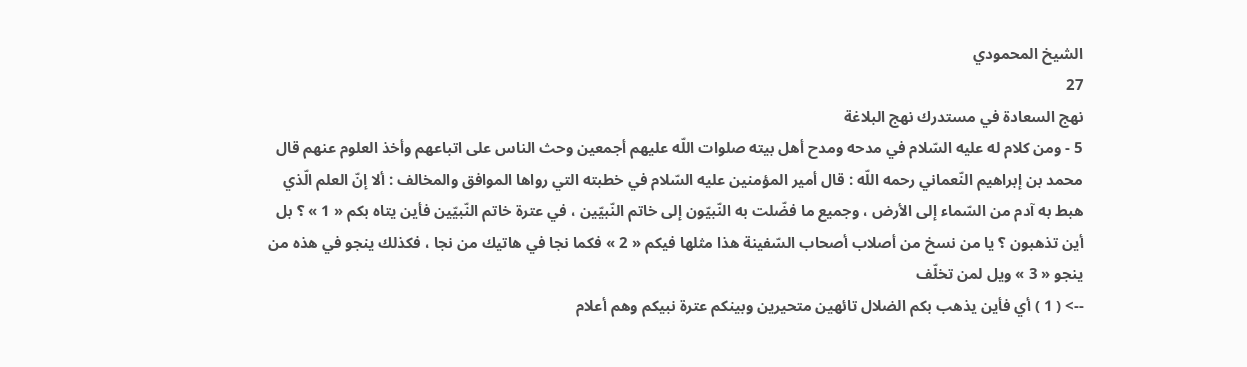الشيخ المحمودي
27
نهج السعادة في مستدرك نهج البلاغة
5 - ومن كلام له عليه السّلام في مدحه ومدح أهل بيته صلوات اللّه عليهم أجمعين وحث الناس على اتباعهم وأخذ العلوم عنهم قال محمد بن إبراهيم النّعماني رحمه اللّه : قال أمير المؤمنين عليه السّلام في خطبته التي رواها الموافق والمخالف : ألا إنّ العلم الّذي هبط به آدم من السّماء إلى الأرض ، وجميع ما فضّلت به النّبيّون إلى خاتم النّبيّين ، في عترة خاتم النّبيّين فأين يتاه بكم « 1 » ؟ بل أين تذهبون ؟ يا من نسخ من أصلاب أصحاب السّفينة هذا مثلها فيكم « 2 » فكما نجا في هاتيك من نجا ، فكذلك ينجو في هذه من ينجو « 3 » ويل لمن تخلّف
--> ( 1 ) أي فأين يذهب بكم الضلال تائهين متحيرين وبينكم عترة نبيكم وهم أعلام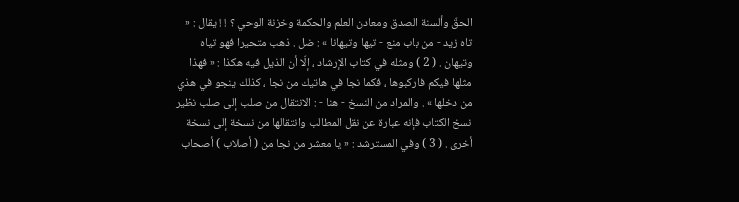الحقّ وألسنة الصدق ومعادن العلم والحكمة وخزنة الوحي ؟ ! ! يقال : « تاه زيد - من باب منع - تيها وتيهانا » : ضل . ذهب متحيرا فهو تياه وتيهان . ( 2 ) ومثله في كتاب الإرشاد ، إلّا أن الذيل فيه هكذا : « فهذا مثلها فيكم فاركبوها ، فكما نجا في هاتيك من نجا ، كذلك ينجو في هذي من دخلها » . والمراد من النسخ - هنا - : الانتقال من صلب إلى صلب نظير نسخ الكتاب فإنه عبارة عن نقل المطالب وانتقالها من نسخة إلى نسخة أخرى . ( 3 ) وفي المسترشد : « يا معشر من نجا من ( أصلاب ) أصحاب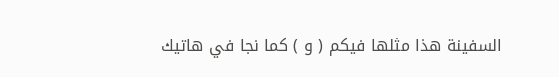السفينة هذا مثلها فيكم ( و ) كما نجا في هاتيك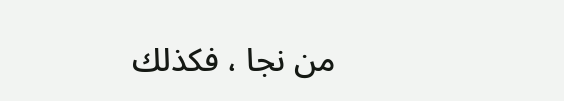من نجا ، فكذلك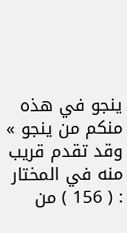ينجو في هذه منكم من ينجو » وقد تقدم قريب منه في المختار : ( 156 ) من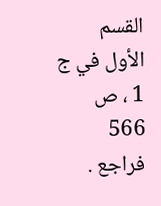القسم الأول في ج 1 ، ص 566 فراجع .